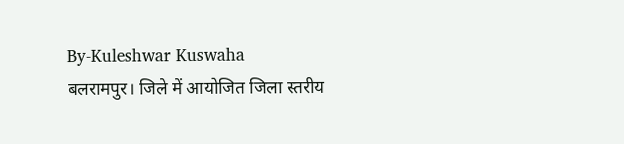By-Kuleshwar Kuswaha
बलरामपुर। जिले में आयोजित जिला स्तरीय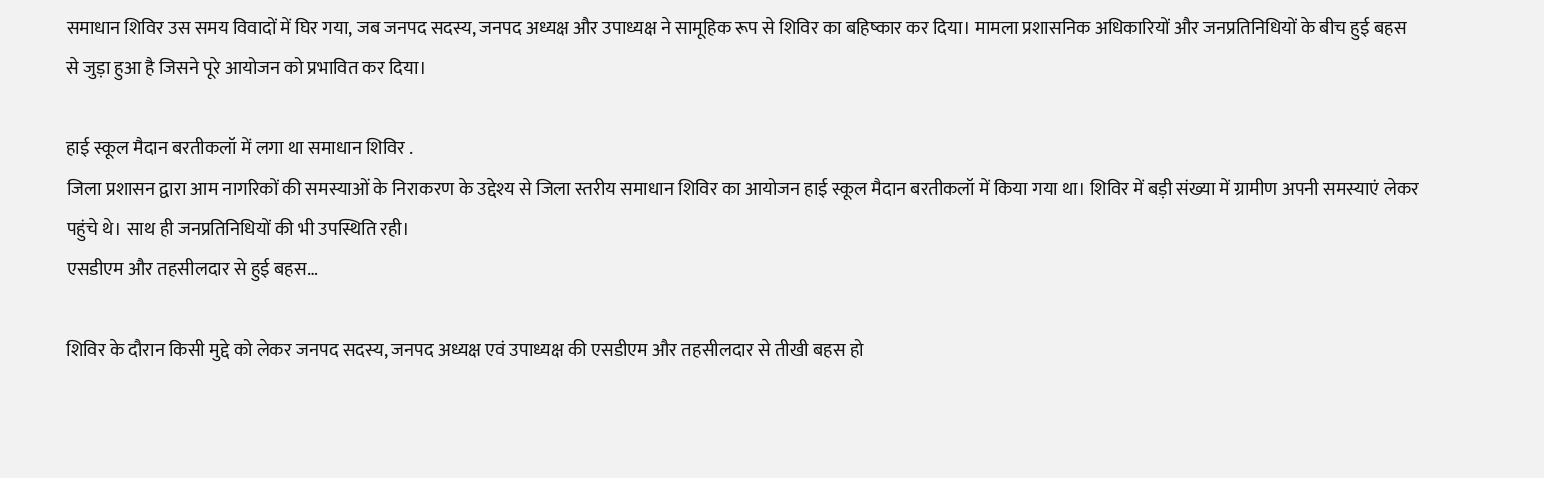समाधान शिविर उस समय विवादों में घिर गया, जब जनपद सदस्य, जनपद अध्यक्ष और उपाध्यक्ष ने सामूहिक रूप से शिविर का बहिष्कार कर दिया। मामला प्रशासनिक अधिकारियों और जनप्रतिनिधियों के बीच हुई बहस से जुड़ा हुआ है जिसने पूरे आयोजन को प्रभावित कर दिया।

हाई स्कूल मैदान बरतीकलॉ में लगा था समाधान शिविर .
जिला प्रशासन द्वारा आम नागरिकों की समस्याओं के निराकरण के उद्देश्य से जिला स्तरीय समाधान शिविर का आयोजन हाई स्कूल मैदान बरतीकलॉ में किया गया था। शिविर में बड़ी संख्या में ग्रामीण अपनी समस्याएं लेकर पहुंचे थे। साथ ही जनप्रतिनिधियों की भी उपस्थिति रही।
एसडीएम और तहसीलदार से हुई बहस…

शिविर के दौरान किसी मुद्दे को लेकर जनपद सदस्य, जनपद अध्यक्ष एवं उपाध्यक्ष की एसडीएम और तहसीलदार से तीखी बहस हो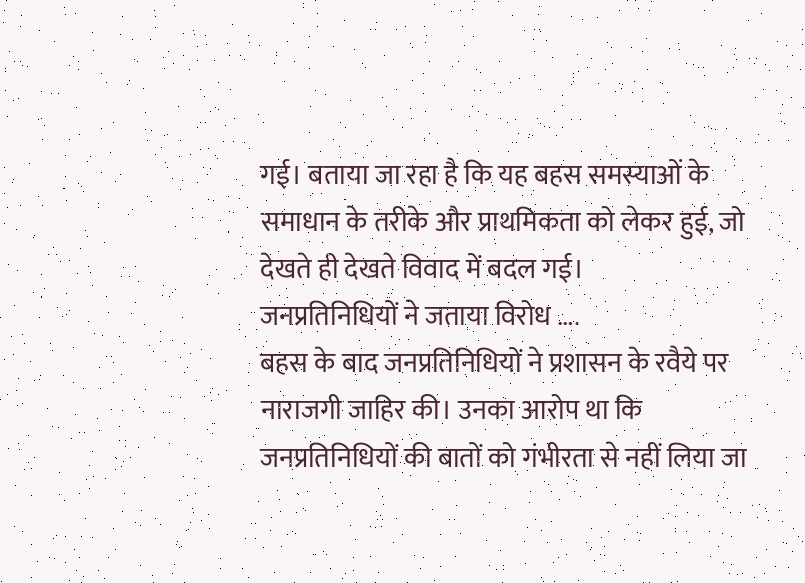गई। बताया जा रहा है कि यह बहस समस्याओं के समाधान के तरीके और प्राथमिकता को लेकर हुई, जो देखते ही देखते विवाद में बदल गई।
जनप्रतिनिधियों ने जताया विरोध ….
बहस के बाद जनप्रतिनिधियों ने प्रशासन के रवैये पर नाराजगी जाहिर की। उनका आरोप था कि जनप्रतिनिधियों की बातों को गंभीरता से नहीं लिया जा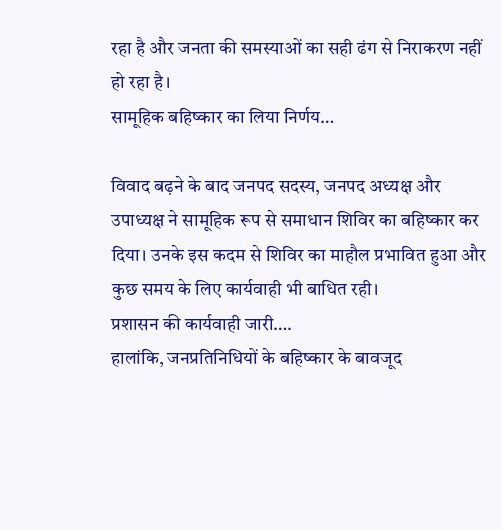रहा है और जनता की समस्याओं का सही ढंग से निराकरण नहीं हो रहा है।
सामूहिक बहिष्कार का लिया निर्णय…

विवाद बढ़ने के बाद जनपद सदस्य, जनपद अध्यक्ष और उपाध्यक्ष ने सामूहिक रूप से समाधान शिविर का बहिष्कार कर दिया। उनके इस कदम से शिविर का माहौल प्रभावित हुआ और कुछ समय के लिए कार्यवाही भी बाधित रही।
प्रशासन की कार्यवाही जारी….
हालांकि, जनप्रतिनिधियों के बहिष्कार के बावजूद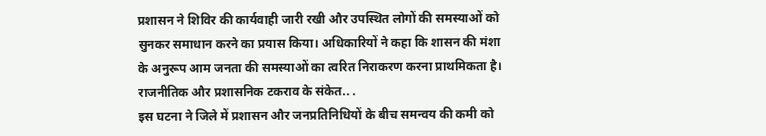प्रशासन ने शिविर की कार्यवाही जारी रखी और उपस्थित लोगों की समस्याओं को सुनकर समाधान करने का प्रयास किया। अधिकारियों ने कहा कि शासन की मंशा के अनुरूप आम जनता की समस्याओं का त्वरित निराकरण करना प्राथमिकता है।
राजनीतिक और प्रशासनिक टकराव के संकेत.. .
इस घटना ने जिले में प्रशासन और जनप्रतिनिधियों के बीच समन्वय की कमी को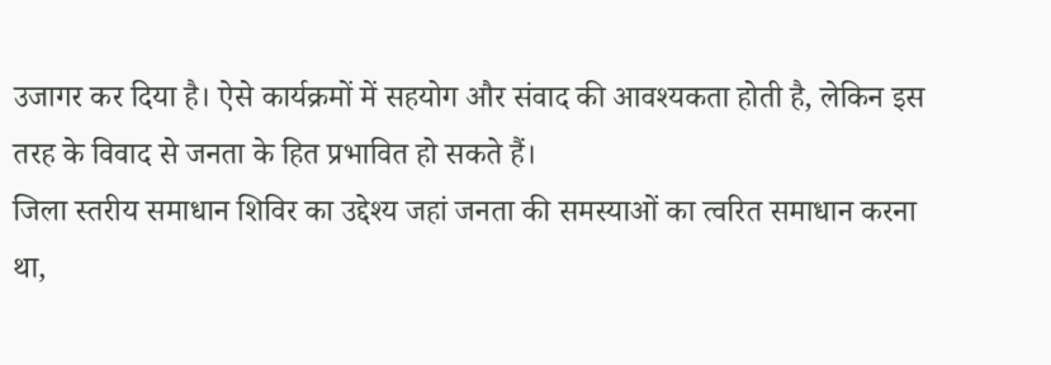उजागर कर दिया है। ऐसे कार्यक्रमों में सहयोग और संवाद की आवश्यकता होती है, लेकिन इस तरह के विवाद से जनता के हित प्रभावित हो सकते हैं।
जिला स्तरीय समाधान शिविर का उद्देश्य जहां जनता की समस्याओं का त्वरित समाधान करना था,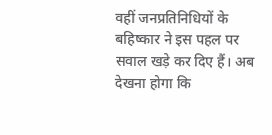वहीं जनप्रतिनिधियों के बहिष्कार ने इस पहल पर सवाल खड़े कर दिए हैं। अब देखना होगा कि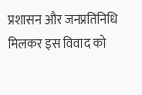प्रशासन और जनप्रतिनिधि मिलकर इस विवाद को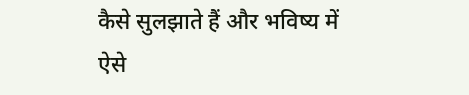कैसे सुलझाते हैं और भविष्य में ऐसे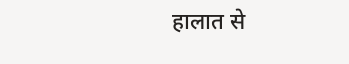हालात से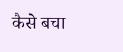कैसे बचा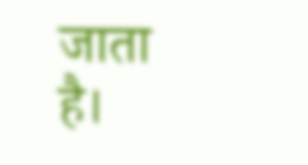जाता है।